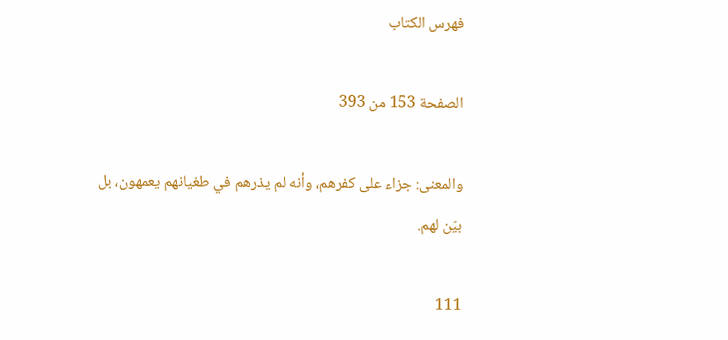فهرس الكتاب

الصفحة 153 من 393

والمعنى: جزاء على كفرهم، وأنه لم يذرهم في طغيانهم يعمهون، بل بيّن لهم.

111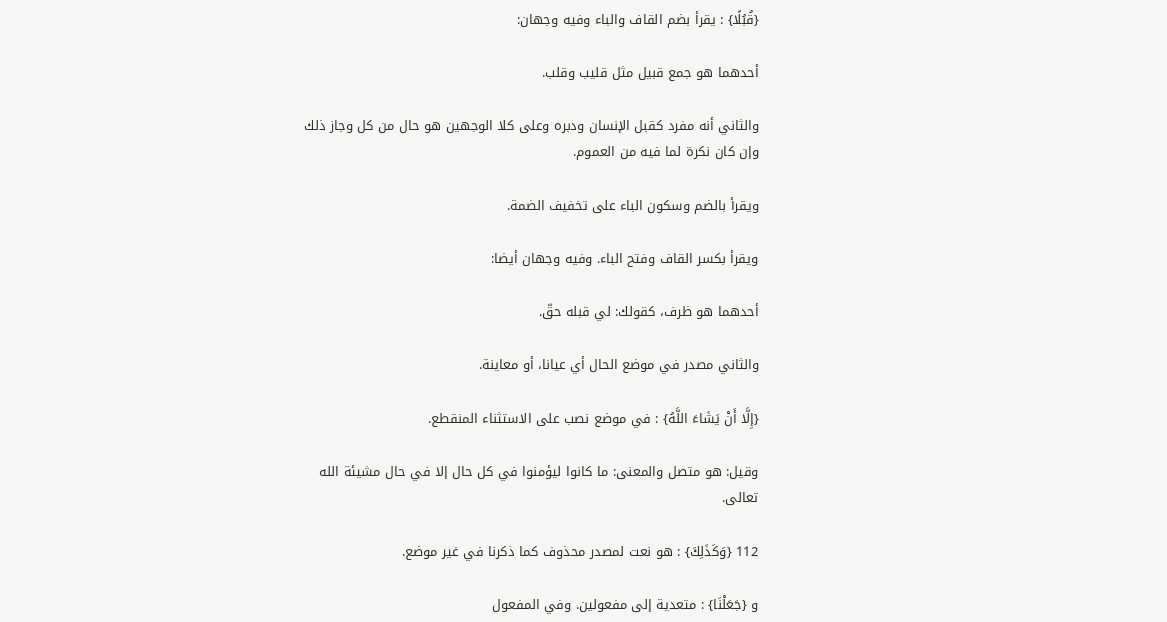{قُبُلًا} : يقرأ بضم القاف والباء وفيه وجهان:

أحدهما هو جمع قبيل مثل قليب وقلب.

والثاني أنه مفرد كقبل الإنسان ودبره وعلى كلا الوجهين هو حال من كل وجاز ذلك وإن كان نكرة لما فيه من العموم.

ويقرأ بالضم وسكون الباء على تخفيف الضمة.

ويقرأ بكسر القاف وفتح الباء. وفيه وجهان أيضا:

أحدهما هو ظرف، كقولك: لي قبله حقّ.

والثاني مصدر في موضع الحال أي عيانا، أو معاينة.

{إِلَّا أَنْ يَشَاءَ اللَّهُ} : في موضع نصب على الاستثناء المنقطع.

وقيل: هو متصل والمعنى: ما كانوا ليؤمنوا في كل حال إلا في حال مشيئة الله تعالى.

112 {وَكَذَلِكَ} : هو نعت لمصدر محذوف كما ذكرنا في غير موضع.

و {جَعَلْنَا} : متعدية إلى مفعولين. وفي المفعول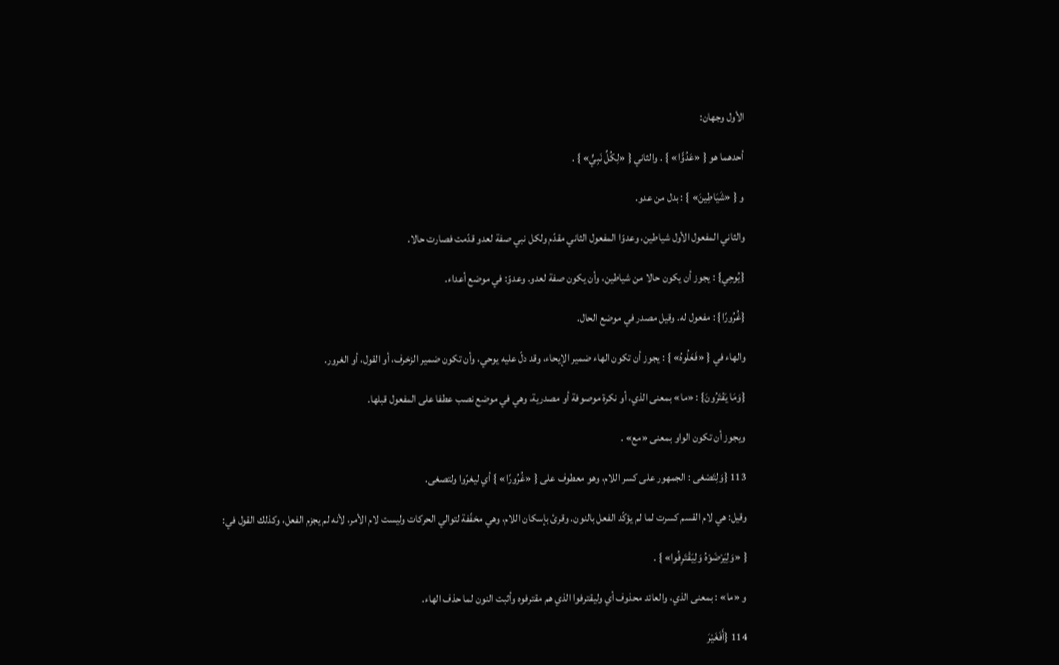الأول وجهان:

أحدهما هو { «عَدُوًّا» } . والثاني { «لِكُلِّ نَبِيٍّ» } .

و { «شَيَاطِينَ» } : بدل من عدو.

والثاني المفعول الأول شياطين، وعدوّا المفعول الثاني مقدّم ولكل نبي صفة لعدو قدّمت فصارت حالا.

{يُوحِي} : يجوز أن يكون حالا من شياطين، وأن يكون صفة لعدو. وعدوّ: في موضع أعداء.

{غُرُورًا} : مفعول له. وقيل مصدر في موضع الحال.

والهاء في { «فَعَلُوهُ» } : يجوز أن تكون الهاء ضمير الإيحاء، وقد دلّ عليه يوحي، وأن تكون ضمير الزخرف، أو القول، أو الغرور.

{وَمَا يَفْتَرُونَ} : «ما» بمعنى الذي، أو نكرة موصوفة أو مصدرية، وهي في موضع نصب عطفا على المفعول قبلها.

ويجوز أن تكون الواو بمعنى «مع» .

113 {وَلِتَصْغى : الجمهور على كسر اللام، وهو معطوف على { «غُرُورًا» } أي ليغرّوا ولتصغى.

وقيل: هي لام القسم كسرت لما لم يؤكّد الفعل بالنون. وقرئ بإسكان اللام، وهي مخفّفة لتوالي الحركات وليست لام الأمر، لأنه لم يجزم الفعل، وكذلك القول في:

{ «وَلِيَرْضَوْهُ وَلِيَقْتَرِفُوا» } .

و «ما» : بمعنى الذي، والعائد محذوف أي وليقترفوا الذي هم مقترفوه وأثبت النون لما حذف الهاء.

114 {أَفَغَيْرَ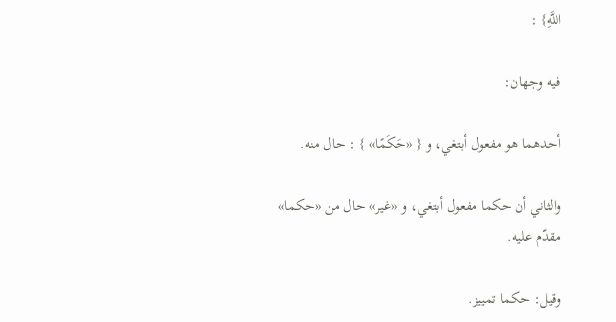اللَّهِ} :

فيه وجهان:

أحدهما هو مفعول أبتغي، و { «حَكَمًا» } : حال منه.

والثاني أن حكما مفعول أبتغي، و «غير» حال من «حكما» مقدّم عليه.

وقيل: حكما تمييز.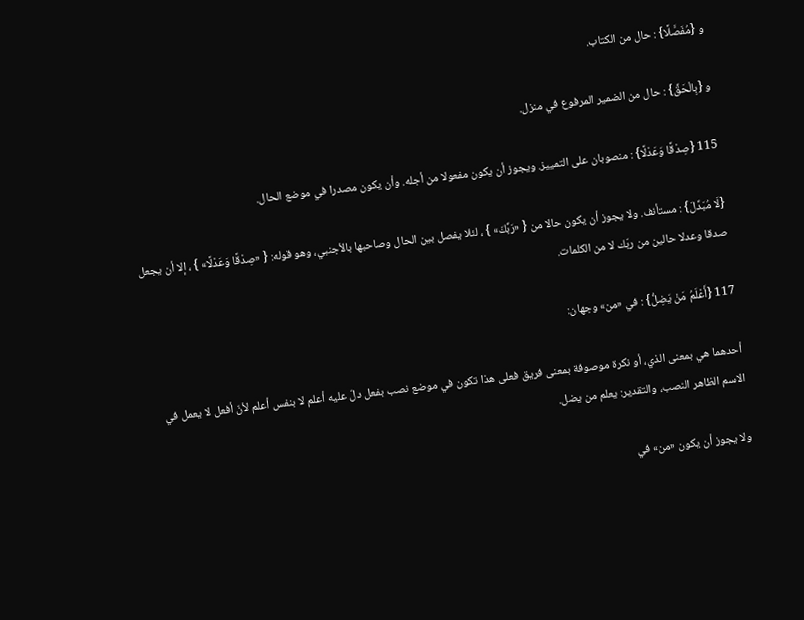و {مُفَصَّلًا} : حال من الكتاب.

و {بِالْحَقِّ} : حال من الضمير المرفوع في منزل.

115 {صِدْقًا وَعَدْلًا} : منصوبان على التمييز. ويجوز أن يكون مفعولا من أجله. وأن يكون مصدرا في موضع الحال.

{لَا مُبَدِّلَ} : مستأنف. ولا يجوز أن يكون حالا من { «رَبِّكَ» } ، لئلا يفصل بين الحال وصاحبها بالأجنبي، وهو قوله: { «صِدْقًا وَعَدْلًا» } ، إلا أن يجعل صدقا وعدلا حالين من ربّك لا من الكلمات.

117 {أَعْلَمُ مَنْ يَضِلُّ} : في «من» وجهان:

أحدهما هي بمعنى الذي، أو نكرة موصوفة بمعنى فريق فعلى هذا تكون في موضع نصب بفعل دلّ عليه أعلم لا بنفس أعلم لأنّ أفعل لا يعمل في الاسم الظاهر النصب، والتقدير: يعلم من يضل.

ولا يجوز أن يكون «من» في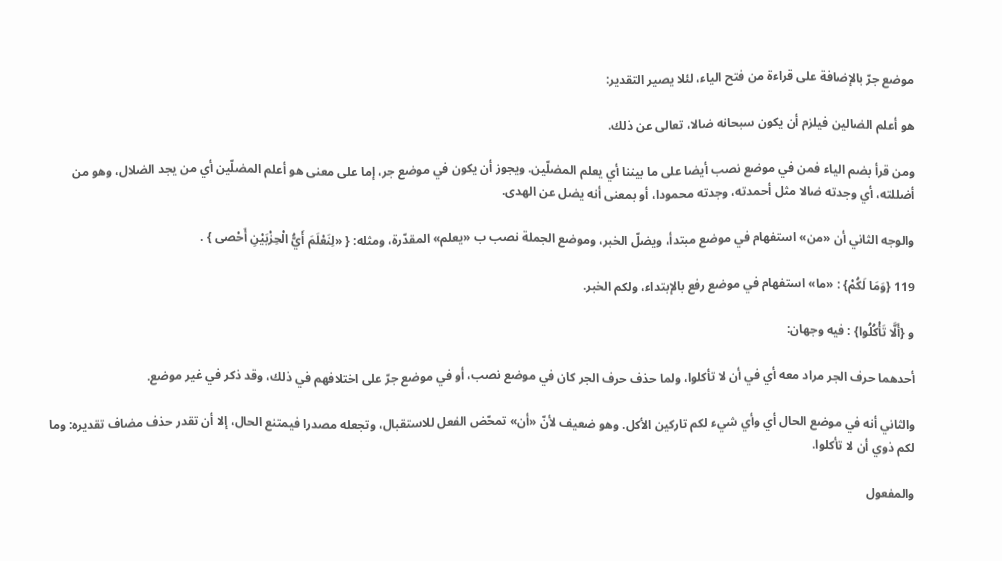موضع جرّ بالإضافة على قراءة من فتح الياء، لئلا يصير التقدير:

هو أعلم الضالين فيلزم أن يكون سبحانه ضالا، تعالى عن ذلك.

ومن قرأ بضم الياء فمن في موضع نصب أيضا على ما بيننا أي يعلم المضلّين. ويجوز أن يكون في موضع جر، إما على معنى هو أعلم المضلّين أي من يجد الضلال، وهو من أضللته، أي وجدته ضالا مثل أحمدته، وجدته محمودا، أو بمعنى أنه يضل عن الهدى.

والوجه الثاني أن «من» استفهام في موضع مبتدأ، ويضلّ الخبر، وموضع الجملة نصب ب «يعلم» المقدّرة، ومثله: { «لِنَعْلَمَ أَيُّ الْحِزْبَيْنِ أَحْصى } .

119 {وَمَا لَكُمْ} : «ما» استفهام في موضع رفع بالإبتداء، ولكم الخبر.

و {أَلَّا تَأْكُلُوا} : فيه وجهان:

أحدهما حرف الجر مراد معه أي في أن لا تأكلوا، ولما حذف حرف الجر كان في موضع نصب، أو في موضع جرّ على اختلافهم في ذلك، وقد ذكر في غير موضع.

والثاني أنه في موضع الحال أي وأي شيء لكم تاركين الأكل. وهو ضعيف لأنّ «أن» تمحّض الفعل للاستقبال، وتجعله مصدرا فيمتنع الحال، إلا أن تقدر حذف مضاف تقديره: وما لكم ذوي أن لا تأكلوا.

والمفعول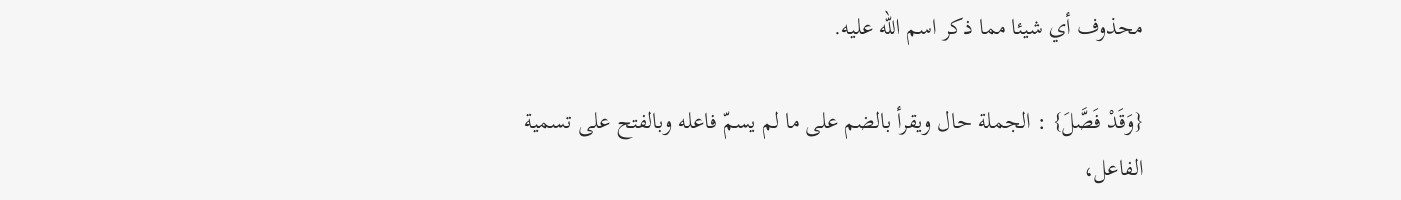محذوف أي شيئا مما ذكر اسم الله عليه.

{وَقَدْ فَصَّلَ} : الجملة حال ويقرأ بالضم على ما لم يسمّ فاعله وبالفتح على تسمية الفاعل،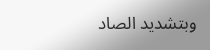وبتشديد الصاد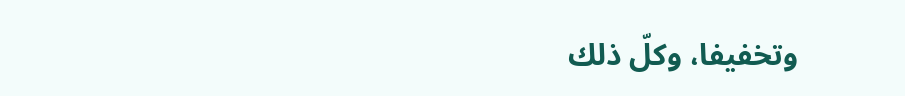وتخفيفا، وكلّ ذلك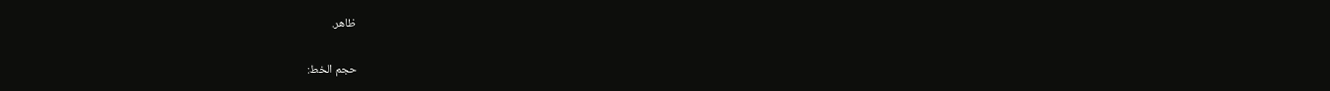ظاهر.

حجم الخط: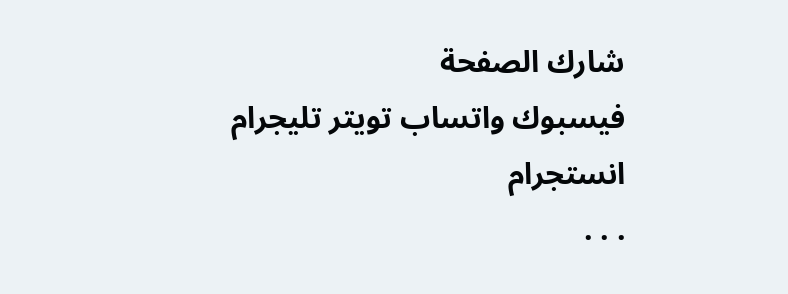شارك الصفحة
فيسبوك واتساب تويتر تليجرام انستجرام
. . .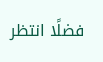فضلًا انتظر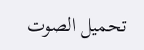تحميل الصوت